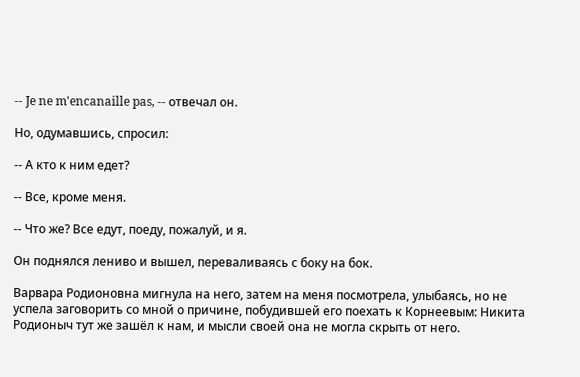-- Je ne m'encanaille pas, -- отвечал он.

Но, одумавшись, спросил:

-- А кто к ним едет?

-- Все, кроме меня.

-- Что же? Все едут, поеду, пожалуй, и я.

Он поднялся лениво и вышел, переваливаясь с боку на бок.

Варвара Родионовна мигнула на него, затем на меня посмотрела, улыбаясь, но не успела заговорить со мной о причине, побудившей его поехать к Корнеевым: Никита Родионыч тут же зашёл к нам, и мысли своей она не могла скрыть от него.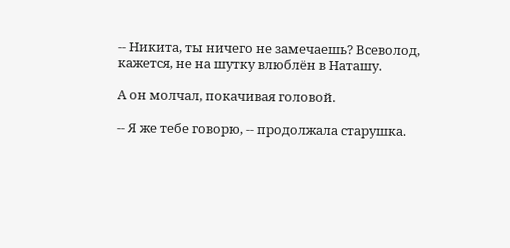-- Никита, ты ничего не замечаешь? Всеволод, кажется, не на шутку влюблён в Наташу.

А он молчал, покачивая головой.

-- Я же тебе говорю, -- продолжала старушка.